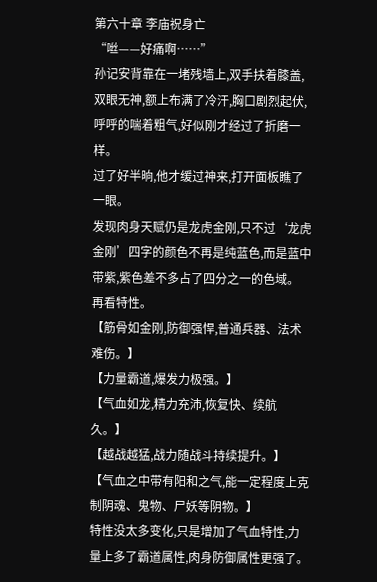第六十章 李庙祝身亡
“咝——好痛啊……”
孙记安背靠在一堵残墙上,双手扶着膝盖,双眼无神,额上布满了冷汗,胸口剧烈起伏,呼呼的喘着粗气,好似刚才经过了折磨一样。
过了好半晌,他才缓过神来,打开面板瞧了一眼。
发现肉身天赋仍是龙虎金刚,只不过‘龙虎金刚’四字的颜色不再是纯蓝色,而是蓝中带紫,紫色差不多占了四分之一的色域。
再看特性。
【筋骨如金刚,防御强悍,普通兵器、法术难伤。】
【力量霸道,爆发力极强。】
【气血如龙,精力充沛,恢复快、续航久。】
【越战越猛,战力随战斗持续提升。】
【气血之中带有阳和之气,能一定程度上克制阴魂、鬼物、尸妖等阴物。】
特性没太多变化,只是增加了气血特性,力量上多了霸道属性,肉身防御属性更强了。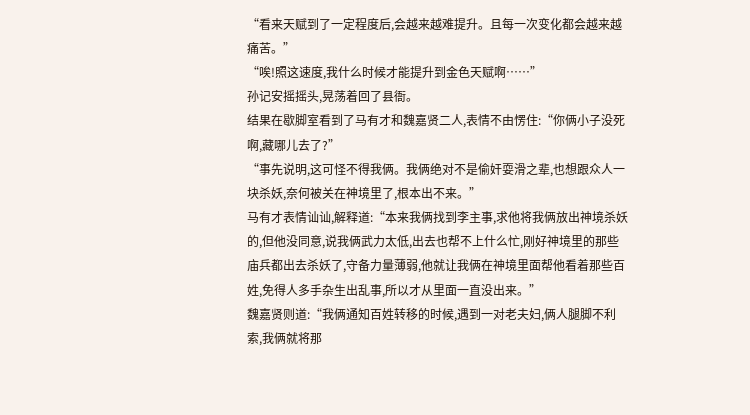“看来天赋到了一定程度后,会越来越难提升。且每一次变化都会越来越痛苦。”
“唉!照这速度,我什么时候才能提升到金色天赋啊……”
孙记安摇摇头,晃荡着回了县衙。
结果在歇脚室看到了马有才和魏嘉贤二人,表情不由愣住:“你俩小子没死啊,藏哪儿去了?”
“事先说明,这可怪不得我俩。我俩绝对不是偷奸耍滑之辈,也想跟众人一块杀妖,奈何被关在神境里了,根本出不来。”
马有才表情讪讪,解释道:“本来我俩找到李主事,求他将我俩放出神境杀妖的,但他没同意,说我俩武力太低,出去也帮不上什么忙,刚好神境里的那些庙兵都出去杀妖了,守备力量薄弱,他就让我俩在神境里面帮他看着那些百姓,免得人多手杂生出乱事,所以才从里面一直没出来。”
魏嘉贤则道:“我俩通知百姓转移的时候,遇到一对老夫妇,俩人腿脚不利索,我俩就将那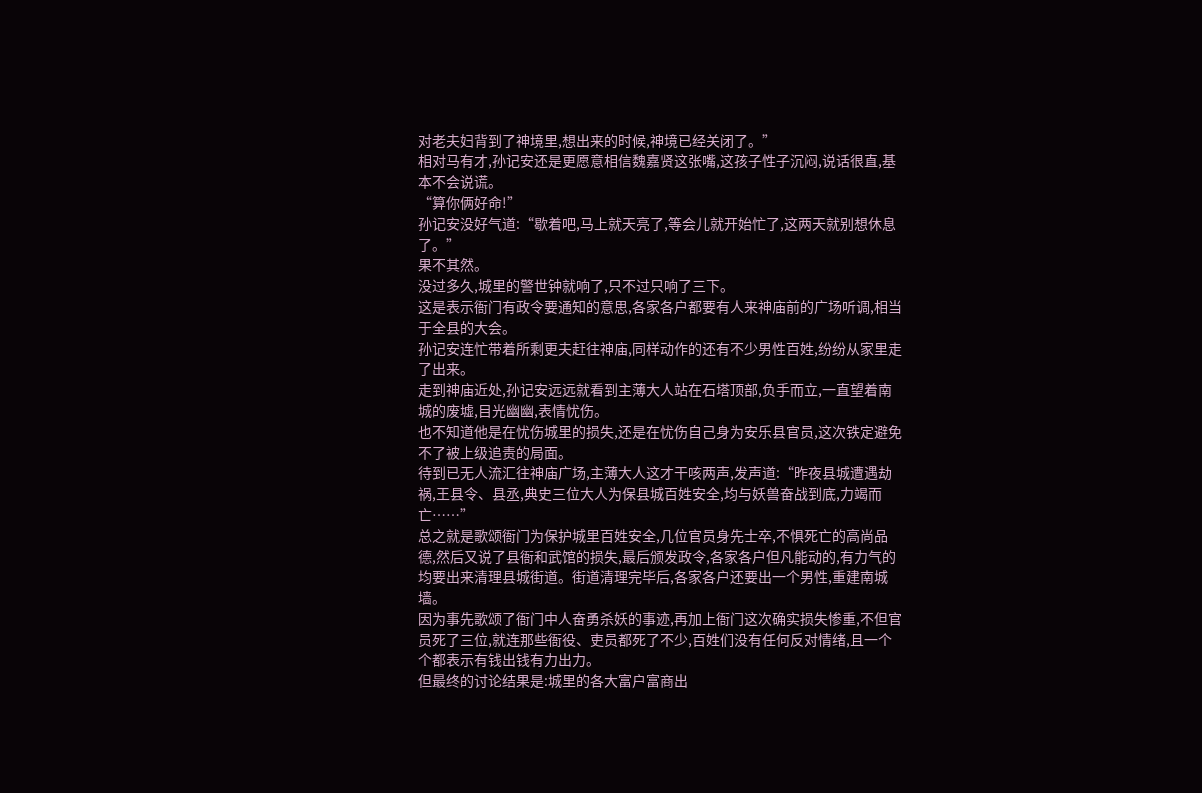对老夫妇背到了神境里,想出来的时候,神境已经关闭了。”
相对马有才,孙记安还是更愿意相信魏嘉贤这张嘴,这孩子性子沉闷,说话很直,基本不会说谎。
“算你俩好命!”
孙记安没好气道:“歇着吧,马上就天亮了,等会儿就开始忙了,这两天就别想休息了。”
果不其然。
没过多久,城里的警世钟就响了,只不过只响了三下。
这是表示衙门有政令要通知的意思,各家各户都要有人来神庙前的广场听调,相当于全县的大会。
孙记安连忙带着所剩更夫赶往神庙,同样动作的还有不少男性百姓,纷纷从家里走了出来。
走到神庙近处,孙记安远远就看到主薄大人站在石塔顶部,负手而立,一直望着南城的废墟,目光幽幽,表情忧伤。
也不知道他是在忧伤城里的损失,还是在忧伤自己身为安乐县官员,这次铁定避免不了被上级追责的局面。
待到已无人流汇往神庙广场,主薄大人这才干咳两声,发声道:“昨夜县城遭遇劫祸,王县令、县丞,典史三位大人为保县城百姓安全,均与妖兽奋战到底,力竭而亡……”
总之就是歌颂衙门为保护城里百姓安全,几位官员身先士卒,不惧死亡的高尚品德,然后又说了县衙和武馆的损失,最后颁发政令,各家各户但凡能动的,有力气的均要出来清理县城街道。街道清理完毕后,各家各户还要出一个男性,重建南城墙。
因为事先歌颂了衙门中人奋勇杀妖的事迹,再加上衙门这次确实损失惨重,不但官员死了三位,就连那些衙役、吏员都死了不少,百姓们没有任何反对情绪,且一个个都表示有钱出钱有力出力。
但最终的讨论结果是:城里的各大富户富商出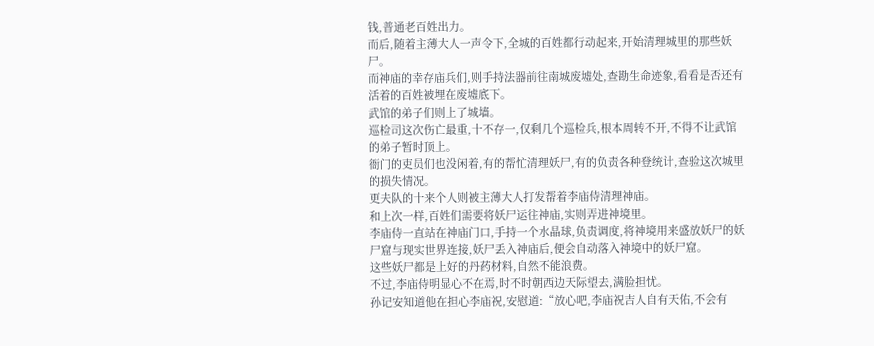钱,普通老百姓出力。
而后,随着主薄大人一声令下,全城的百姓都行动起来,开始清理城里的那些妖尸。
而神庙的幸存庙兵们,则手持法器前往南城废墟处,查勘生命迹象,看看是否还有活着的百姓被埋在废墟底下。
武馆的弟子们则上了城墙。
巡检司这次伤亡最重,十不存一,仅剩几个巡检兵,根本周转不开,不得不让武馆的弟子暂时顶上。
衙门的吏员们也没闲着,有的帮忙清理妖尸,有的负责各种登统计,查验这次城里的损失情况。
更夫队的十来个人则被主薄大人打发帮着李庙侍清理神庙。
和上次一样,百姓们需要将妖尸运往神庙,实则弄进神境里。
李庙侍一直站在神庙门口,手持一个水晶球,负责调度,将神境用来盛放妖尸的妖尸窟与现实世界连接,妖尸丢入神庙后,便会自动落入神境中的妖尸窟。
这些妖尸都是上好的丹药材料,自然不能浪费。
不过,李庙侍明显心不在焉,时不时朝西边天际望去,满脸担忧。
孙记安知道他在担心李庙祝,安慰道:“放心吧,李庙祝吉人自有天佑,不会有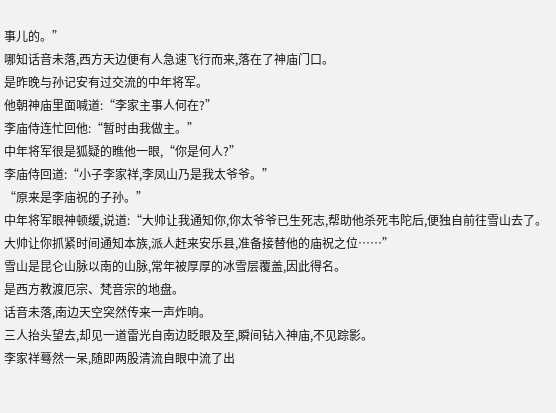事儿的。”
哪知话音未落,西方天边便有人急速飞行而来,落在了神庙门口。
是昨晚与孙记安有过交流的中年将军。
他朝神庙里面喊道:“李家主事人何在?”
李庙侍连忙回他:“暂时由我做主。”
中年将军很是狐疑的瞧他一眼,“你是何人?”
李庙侍回道:“小子李家祥,李凤山乃是我太爷爷。”
“原来是李庙祝的子孙。”
中年将军眼神顿缓,说道:“大帅让我通知你,你太爷爷已生死志,帮助他杀死韦陀后,便独自前往雪山去了。大帅让你抓紧时间通知本族,派人赶来安乐县,准备接替他的庙祝之位……”
雪山是昆仑山脉以南的山脉,常年被厚厚的冰雪层覆盖,因此得名。
是西方教渡厄宗、梵音宗的地盘。
话音未落,南边天空突然传来一声炸响。
三人抬头望去,却见一道雷光自南边眨眼及至,瞬间钻入神庙,不见踪影。
李家祥蓦然一呆,随即两股清流自眼中流了出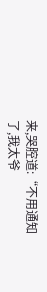来,哭腔道:“不用通知了,我太爷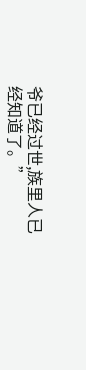爷已经过世,族里人已经知道了。”